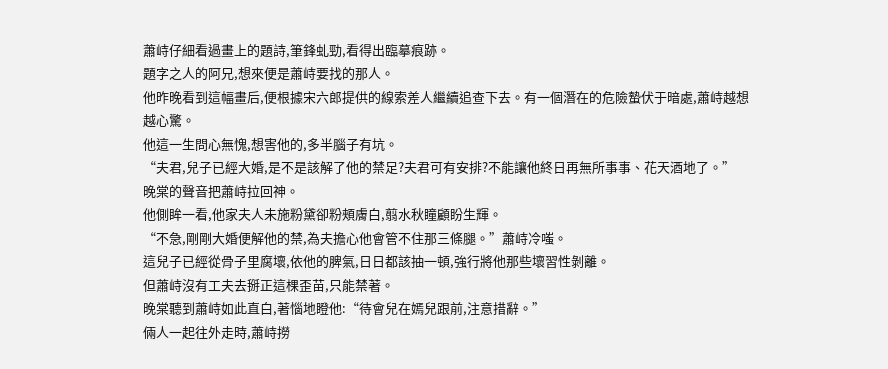蕭峙仔細看過畫上的題詩,筆鋒虬勁,看得出臨摹痕跡。
題字之人的阿兄,想來便是蕭峙要找的那人。
他昨晚看到這幅畫后,便根據宋六郎提供的線索差人繼續追查下去。有一個潛在的危險蟄伏于暗處,蕭峙越想越心驚。
他這一生問心無愧,想害他的,多半腦子有坑。
“夫君,兒子已經大婚,是不是該解了他的禁足?夫君可有安排?不能讓他終日再無所事事、花天酒地了。”
晚棠的聲音把蕭峙拉回神。
他側眸一看,他家夫人未施粉黛卻粉頰膚白,翦水秋瞳顧盼生輝。
“不急,剛剛大婚便解他的禁,為夫擔心他會管不住那三條腿。”蕭峙冷嗤。
這兒子已經從骨子里腐壞,依他的脾氣,日日都該抽一頓,強行將他那些壞習性剝離。
但蕭峙沒有工夫去掰正這棵歪苗,只能禁著。
晚棠聽到蕭峙如此直白,著惱地瞪他:“待會兒在嫣兒跟前,注意措辭。”
倆人一起往外走時,蕭峙撈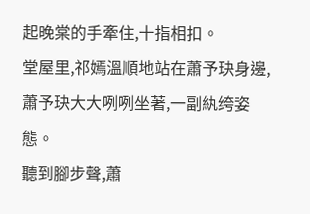起晚棠的手牽住,十指相扣。
堂屋里,祁嫣溫順地站在蕭予玦身邊,蕭予玦大大咧咧坐著,一副紈绔姿態。
聽到腳步聲,蕭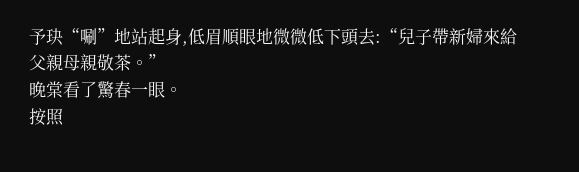予玦“唰”地站起身,低眉順眼地微微低下頭去:“兒子帶新婦來給父親母親敬茶。”
晚棠看了驚春一眼。
按照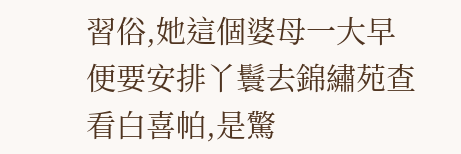習俗,她這個婆母一大早便要安排丫鬟去錦繡苑查看白喜帕,是驚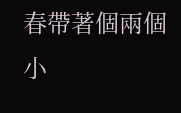春帶著個兩個小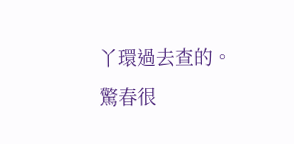丫環過去查的。
驚春很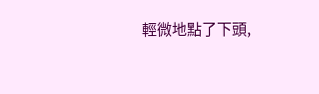輕微地點了下頭,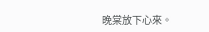晚棠放下心來。